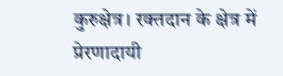कुरुक्षेत्र। रक्तदान के क्षेत्र में प्रेरणादायी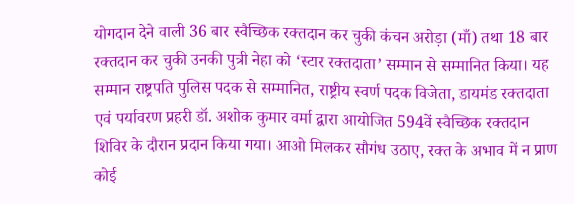योगदान देने वाली 36 बार स्वैच्छिक रक्तदान कर चुकी कंचन अरोड़ा (माँ) तथा 18 बार रक्तदान कर चुकी उनकी पुत्री नेहा को ‘स्टार रक्तदाता’ सम्मान से सम्मानित किया। यह सम्मान राष्ट्रपति पुलिस पदक से सम्मानित, राष्ट्रीय स्वर्ण पदक विजेता, डायमंड रक्तदाता एवं पर्यावरण प्रहरी डॉ. अशोक कुमार वर्मा द्वारा आयोजित 594वें स्वैच्छिक रक्तदान शिविर के दौरान प्रदान किया गया। आओ मिलकर सौगंध उठाए, रक्त के अभाव में न प्राण कोई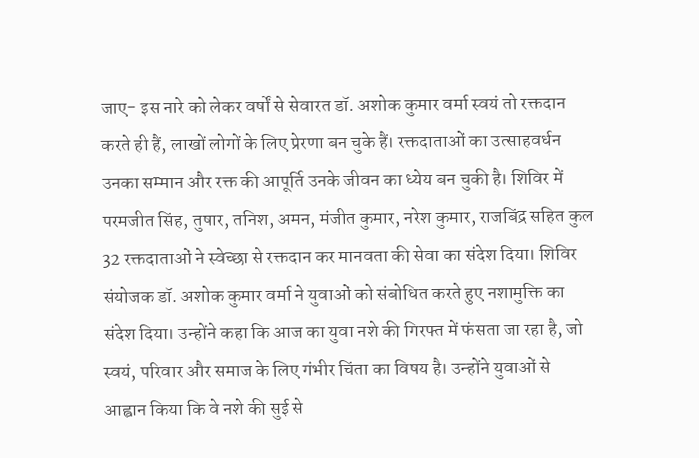जाए- इस नारे को लेकर वर्षों से सेवारत डॉ. अशोक कुमार वर्मा स्वयं तो रक्तदान करते ही हैं, लाखों लोगों के लिए प्रेरणा बन चुके हैं। रक्तदाताओं का उत्साहवर्धन उनका सम्मान और रक्त की आपूर्ति उनके जीवन का ध्येय बन चुकी है। शिविर में परमजीत सिंह, तुषार, तनिश, अमन, मंजीत कुमार, नरेश कुमार, राजबिंद्र सहित कुल 32 रक्तदाताओं ने स्वेच्छा से रक्तदान कर मानवता की सेवा का संदेश दिया। शिविर संयोजक डॉ. अशोक कुमार वर्मा ने युवाओं को संबोधित करते हुए नशामुक्ति का संदेश दिया। उन्होंने कहा कि आज का युवा नशे की गिरफ्त में फंसता जा रहा है, जो स्वयं, परिवार और समाज के लिए गंभीर चिंता का विषय है। उन्होंने युवाओं से आह्वान किया कि वे नशे की सुई से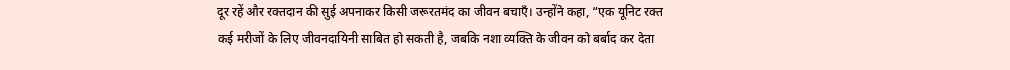दूर रहें और रक्तदान की सुई अपनाकर किसी जरूरतमंद का जीवन बचाएँ। उन्होंने कहा, “एक यूनिट रक्त कई मरीजों के लिए जीवनदायिनी साबित हो सकती है, जबकि नशा व्यक्ति के जीवन को बर्बाद कर देता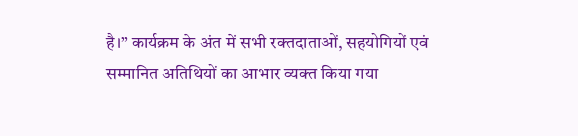है।” कार्यक्रम के अंत में सभी रक्तदाताओं, सहयोगियों एवं सम्मानित अतिथियों का आभार व्यक्त किया गया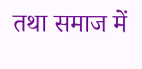तथा समाज में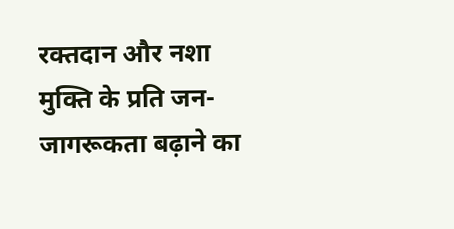रक्तदान और नशा मुक्ति के प्रति जन-जागरूकता बढ़ाने का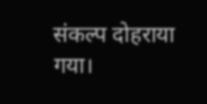संकल्प दोहराया गया।